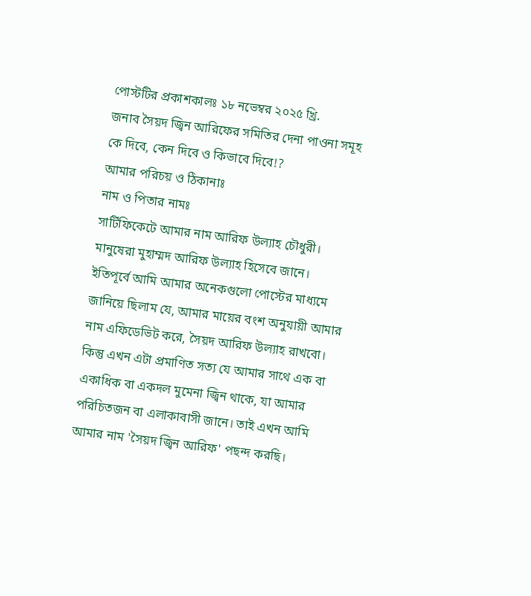পোস্টটির প্রকাশকালঃ ১৮ নভেম্বর ২০২৫ খ্রি.
জনাব সৈয়দ জ্বিন আরিফের সমিতির দেনা পাওনা সমূহ কে দিবে, কেন দিবে ও কিভাবে দিবে!?
আমার পরিচয় ও ঠিকানাঃ
নাম ও পিতার নামঃ
সার্টিফিকেটে আমার নাম আরিফ উল্যাহ চৌধুরী। মানুষেরা মুহাম্মদ আরিফ উল্যাহ হিসেবে জানে।
ইতিপূর্বে আমি আমার অনেকগুলো পোস্টের মাধ্যমে জানিয়ে ছিলাম যে, আমার মায়ের বংশ অনুযায়ী আমার নাম এফিডেভিট করে, সৈয়দ আরিফ উল্যাহ রাখবো। কিন্তু এখন এটা প্রমাণিত সত্য যে আমার সাথে এক বা একাধিক বা একদল মুমেনা জ্বিন থাকে, যা আমার পরিচিতজন বা এলাকাবাসী জানে। তাই এখন আমি আমার নাম 'সৈয়দ জ্বিন আরিফ' পছন্দ করছি।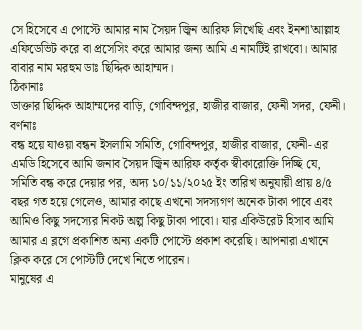সে হিসেবে এ পোস্টে আমার নাম সৈয়দ জ্বিন আরিফ লিখেছি এবং ইনশা'আল্লাহ এফিডেভিট করে বা প্রসেসিং করে আমার জন্য আমি এ নামটিই রাখবো। আমার বাবার নাম মরহুম ডাঃ ছিদ্দিক আহাম্মদ।
ঠিকানাঃ
ডাক্তার ছিদ্দিক আহাম্মদের বাড়ি, গোবিন্দপুর, হাজীর বাজার, ফেনী সদর, ফেনী।
বর্ণনাঃ
বন্ধ হয়ে যাওয়া বন্ধন ইসলামি সমিতি, গোবিন্দপুর, হাজীর বাজার, ফেনী- এর এমডি হিসেবে আমি জনাব সৈয়দ জ্বিন আরিফ কর্তৃক স্বীকারোক্তি দিচ্ছি যে, সমিতি বন্ধ করে দেয়ার পর, অদ্য ১০/১১/২০২৫ ইং তারিখ অনুযায়ী প্রায় ৪/৫ বছর গত হয়ে গেলেও, আমার কাছে এখনো সদস্যগণ অনেক টাকা পাবে এবং আমিও কিছু সদস্যের নিকট অল্প কিছু টাকা পাবো। যার একিউরেট হিসাব আমি আমার এ ব্লগে প্রকাশিত অন্য একটি পোস্টে প্রকাশ করেছি। আপনারা এখানে ক্লিক করে সে পোস্টটি দেখে নিতে পারেন।
মানুষের এ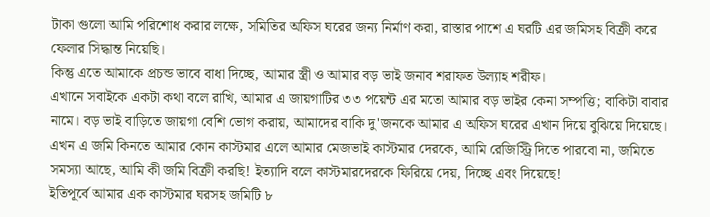টাকা গুলো আমি পরিশোধ করার লক্ষে, সমিতির অফিস ঘরের জন্য নির্মাণ করা, রাস্তার পাশে এ ঘরটি এর জমিসহ বিক্রী করে ফেলার সিদ্ধান্ত নিয়েছি।
কিন্তু এতে আমাকে প্রচন্ড ভাবে বাধা দিচ্ছে, আমার স্ত্রী ও আমার বড় ভাই জনাব শরাফত উল্যাহ শরীফ।
এখানে সবাইকে একটা কথা বলে রাখি, আমার এ জায়গাটির ৩৩ পয়েন্ট এর মতো আমার বড় ভাইর কেনা সম্পত্তি; বাকিটা বাবার নামে। বড় ভাই বাড়িতে জায়গা বেশি ভোগ করায়, আমাদের বাকি দু'জনকে আমার এ অফিস ঘরের এখান দিয়ে বুঝিয়ে দিয়েছে।
এখন এ জমি কিনতে আমার কোন কাস্টমার এলে আমার মেজভাই কাস্টমার দেরকে, আমি রেজিস্ট্রি দিতে পারবো না, জমিতে সমস্যা আছে, আমি কী জমি বিক্রী করছি! ইত্যাদি বলে কাস্টমারদেরকে ফিরিয়ে দেয়, দিচ্ছে এবং দিয়েছে!
ইতিপূর্বে আমার এক কাস্টমার ঘরসহ জমিটি ৮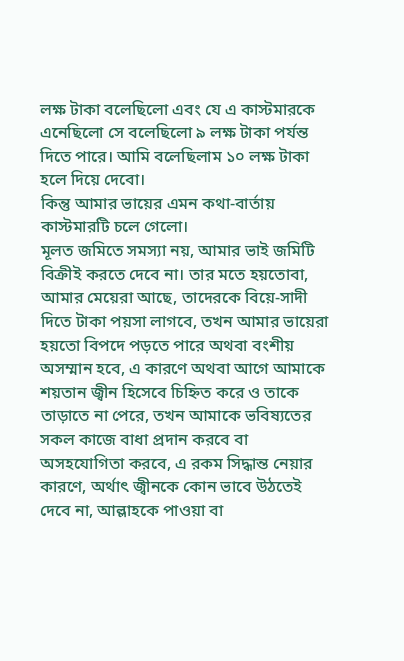লক্ষ টাকা বলেছিলো এবং যে এ কাস্টমারকে এনেছিলো সে বলেছিলো ৯ লক্ষ টাকা পর্যন্ত দিতে পারে। আমি বলেছিলাম ১০ লক্ষ টাকা হলে দিয়ে দেবো।
কিন্তু আমার ভায়ের এমন কথা-বার্তায় কাস্টমারটি চলে গেলো।
মূলত জমিতে সমস্যা নয়, আমার ভাই জমিটি বিক্রীই করতে দেবে না। তার মতে হয়তোবা, আমার মেয়েরা আছে, তাদেরকে বিয়ে-সাদী দিতে টাকা পয়সা লাগবে, তখন আমার ভায়েরা হয়তো বিপদে পড়তে পারে অথবা বংশীয় অসম্মান হবে, এ কারণে অথবা আগে আমাকে শয়তান জ্বীন হিসেবে চিহ্নিত করে ও তাকে তাড়াতে না পেরে, তখন আমাকে ভবিষ্যতের সকল কাজে বাধা প্রদান করবে বা অসহযোগিতা করবে, এ রকম সিদ্ধান্ত নেয়ার কারণে, অর্থাৎ জ্বীনকে কোন ভাবে উঠতেই দেবে না, আল্লাহকে পাওয়া বা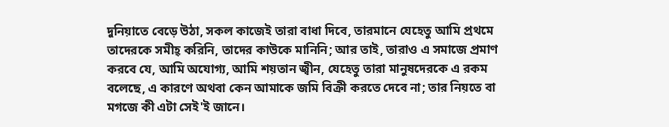দুনিয়াতে বেড়ে উঠা, সকল কাজেই তারা বাধা দিবে, তারমানে যেহেতু আমি প্রথমে তাদেরকে সমীহ্ করিনি, তাদের কাউকে মানিনি; আর তাই, তারাও এ সমাজে প্রমাণ করবে যে, আমি অযোগ্য, আমি শয়তান জ্বীন, যেহেতু তারা মানুষদেরকে এ রকম বলেছে, এ কারণে অথবা কেন আমাকে জমি বিক্রী করতে দেবে না; তার নিয়তে বা মগজে কী এটা সেই'ই জানে।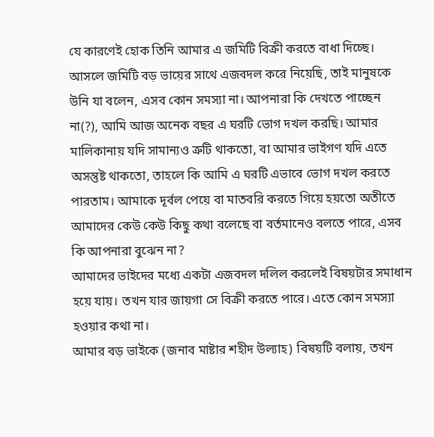যে কারণেই হোক তিনি আমার এ জমিটি বিক্রী করতে বাধা দিচ্ছে।
আসলে জমিটি বড় ভায়ের সাথে এজবদল করে নিয়েছি, তাই মানুষকে উনি যা বলেন, এসব কোন সমস্যা না। আপনারা কি দেখতে পাচ্ছেন না(?), আমি আজ অনেক বছর এ ঘরটি ভোগ দখল করছি। আমার মালিকানায় যদি সামান্যও ত্রুটি থাকতো, বা আমার ভাইগণ যদি এতে অসন্তুষ্ট থাকতো, তাহলে কি আমি এ ঘরটি এভাবে ভোগ দখল করতে পারতাম। আমাকে দূর্বল পেয়ে বা মাতবরি করতে গিয়ে হয়তো অতীতে আমাদের কেউ কেউ কিছু কথা বলেছে বা বর্তমানেও বলতে পারে, এসব কি আপনারা বুঝেন না?
আমাদের ভাইদের মধ্যে একটা এজবদল দলিল করলেই বিষয়টার সমাধান হয়ে যায়। তখন যার জায়গা সে বিক্রী করতে পারে। এতে কোন সমস্যা হওয়ার কথা না।
আমার বড় ভাইকে (জনাব মাষ্টার শহীদ উল্যাহ) বিষয়টি বলায়, তখন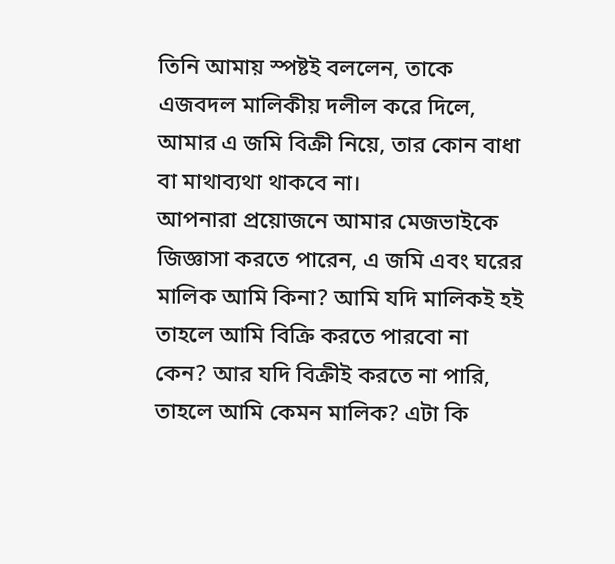তিনি আমায় স্পষ্টই বললেন, তাকে এজবদল মালিকীয় দলীল করে দিলে, আমার এ জমি বিক্রী নিয়ে, তার কোন বাধা বা মাথাব্যথা থাকবে না।
আপনারা প্রয়োজনে আমার মেজভাইকে জিজ্ঞাসা করতে পারেন, এ জমি এবং ঘরের মালিক আমি কিনা? আমি যদি মালিকই হই তাহলে আমি বিক্রি করতে পারবো না কেন? আর যদি বিক্রীই করতে না পারি, তাহলে আমি কেমন মালিক? এটা কি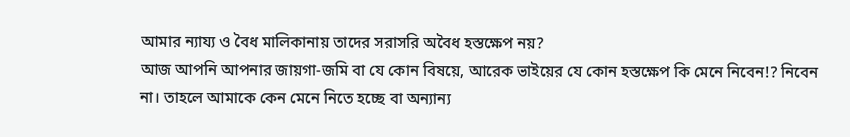আমার ন্যায্য ও বৈধ মালিকানায় তাদের সরাসরি অবৈধ হস্তক্ষেপ নয়?
আজ আপনি আপনার জায়গা-জমি বা যে কোন বিষয়ে, আরেক ভাইয়ের যে কোন হস্তক্ষেপ কি মেনে নিবেন!? নিবেন না। তাহলে আমাকে কেন মেনে নিতে হচ্ছে বা অন্যান্য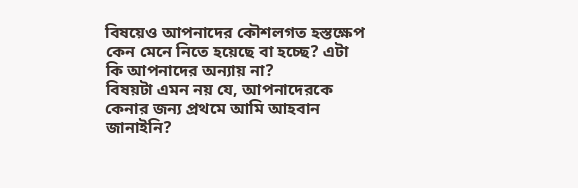বিষয়েও আপনাদের কৌশলগত হস্তক্ষেপ কেন মেনে নিতে হয়েছে বা হচ্ছে? এটা কি আপনাদের অন্যায় না?
বিষয়টা এমন নয় যে, আপনাদেরকে কেনার জন্য প্রথমে আমি আহবান জানাইনি?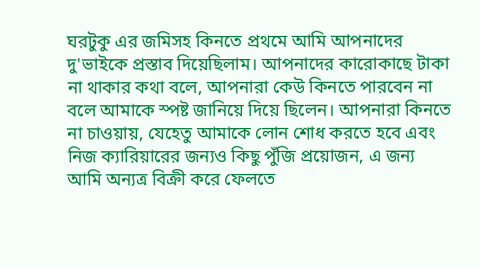ঘরটুকু এর জমিসহ কিনতে প্রথমে আমি আপনাদের দু'ভাইকে প্রস্তাব দিয়েছিলাম। আপনাদের কারোকাছে টাকা না থাকার কথা বলে, আপনারা কেউ কিনতে পারবেন না বলে আমাকে স্পষ্ট জানিয়ে দিয়ে ছিলেন। আপনারা কিনতে না চাওয়ায়, যেহেতু আমাকে লোন শোধ করতে হবে এবং নিজ ক্যারিয়ারের জন্যও কিছু পুঁজি প্রয়োজন, এ জন্য আমি অন্যত্র বিক্রী করে ফেলতে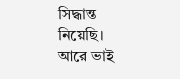সিদ্ধান্ত নিয়েছি।
আরে ভাই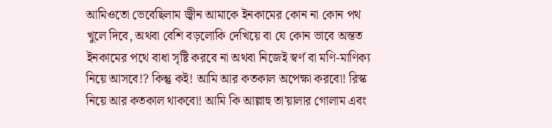আমিওতো ভেবেছিলাম জ্বীন আমাকে ইনকামের কোন না কোন পথ খুলে দিবে, অথবা বেশি বড়লোকি দেখিয়ে বা যে কোন ভাবে অন্তত ইনকামের পথে বাধা সৃষ্টি করবে না অথবা নিজেই স্বর্ণ বা মণি-মাণিক্য নিয়ে আসবে!? কিন্তু কই! আমি আর কতকাল অপেক্ষা করবো! রিস্ক নিয়ে আর কতকাল থাকবো! আমি কি আল্লাহু তা'য়ালার গোলাম এবং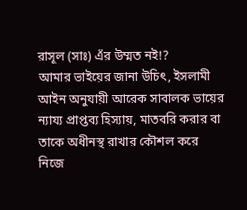রাসূল (সাঃ) এঁর উম্মত নই!?
আমার ভাইয়ের জানা উচিৎ, ইসলামী আইন অনুযায়ী আরেক সাবালক ভায়ের ন্যায্য প্রাপ্তব্য হিস্যায়, মাতবরি করার বা তাকে অধীনস্থ রাখার কৌশল করে নিজে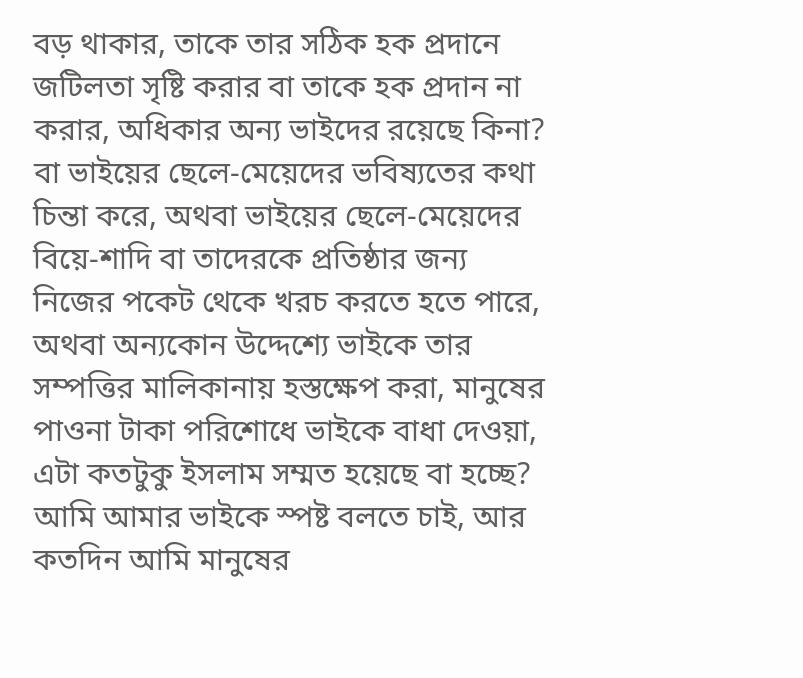বড় থাকার, তাকে তার সঠিক হক প্রদানে জটিলতা সৃষ্টি করার বা তাকে হক প্রদান না করার, অধিকার অন্য ভাইদের রয়েছে কিনা?
বা ভাইয়ের ছেলে-মেয়েদের ভবিষ্যতের কথা চিন্তা করে, অথবা ভাইয়ের ছেলে-মেয়েদের বিয়ে-শাদি বা তাদেরকে প্রতিষ্ঠার জন্য নিজের পকেট থেকে খরচ করতে হতে পারে, অথবা অন্যকোন উদ্দেশ্যে ভাইকে তার সম্পত্তির মালিকানায় হস্তক্ষেপ করা, মানুষের পাওনা টাকা পরিশোধে ভাইকে বাধা দেওয়া, এটা কতটুকু ইসলাম সম্মত হয়েছে বা হচ্ছে?
আমি আমার ভাইকে স্পষ্ট বলতে চাই, আর কতদিন আমি মানুষের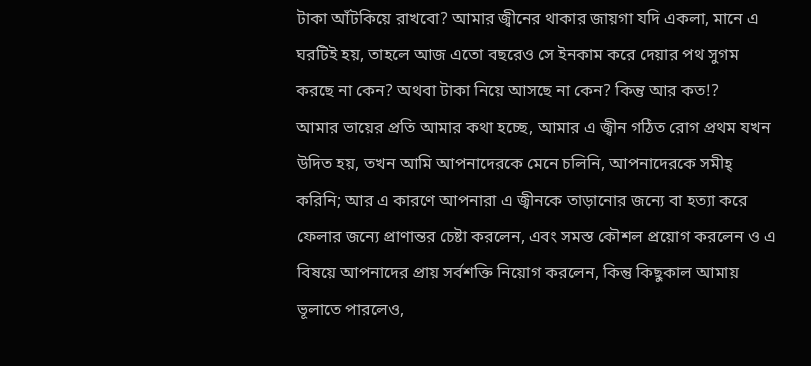টাকা আঁটকিয়ে রাখবো? আমার জ্বীনের থাকার জায়গা যদি একলা, মানে এ ঘরটিই হয়, তাহলে আজ এতো বছরেও সে ইনকাম করে দেয়ার পথ সুগম করছে না কেন? অথবা টাকা নিয়ে আসছে না কেন? কিন্তু আর কত!?
আমার ভায়ের প্রতি আমার কথা হচ্ছে, আমার এ জ্বীন গঠিত রোগ প্রথম যখন উদিত হয়, তখন আমি আপনাদেরকে মেনে চলিনি, আপনাদেরকে সমীহ্ করিনি; আর এ কারণে আপনারা এ জ্বীনকে তাড়ানোর জন্যে বা হত্যা করে ফেলার জন্যে প্রাণান্তর চেষ্টা করলেন, এবং সমস্ত কৌশল প্রয়োগ করলেন ও এ বিষয়ে আপনাদের প্রায় সর্বশক্তি নিয়োগ করলেন, কিন্তু কিছুকাল আমায় ভূলাতে পারলেও,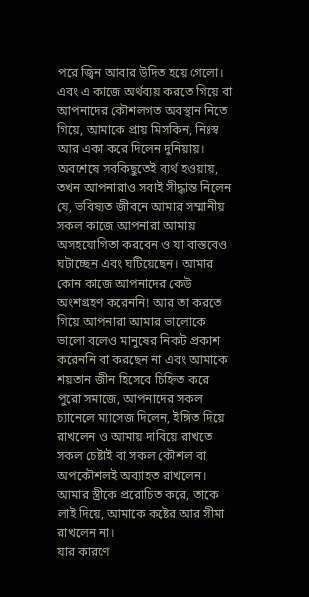পরে জ্বিন আবার উদিত হয়ে গেলো। এবং এ কাজে অর্থব্যয় করতে গিয়ে বা আপনাদের কৌশলগত অবস্থান নিতে গিয়ে, আমাকে প্রায় মিসকিন, নিঃস্ব আর একা করে দিলেন দুনিয়ায়। অবশেষে সবকিছুতেই ব্যর্থ হওয়ায়, তখন আপনারাও সবাই সীদ্ধান্ত নিলেন যে, ভবিষ্যত জীবনে আমার সম্মানীয় সকল কাজে আপনারা আমায় অসহযোগিতা করবেন ও যা বাস্তবেও ঘটাচ্ছেন এবং ঘটিয়েছেন। আমার কোন কাজে আপনাদের কেউ অংশগ্রহণ করেননি! আর তা করতে গিয়ে আপনারা আমার ভালোকে ভালো বলেও মানুষের নিকট প্রকাশ করেননি বা করছেন না এবং আমাকে শয়তান জীন হিসেবে চিহ্নিত করে পুরো সমাজে, আপনাদের সকল চ্যানেলে ম্যাসেজ দিলেন, ইঙ্গিত দিয়ে রাখলেন ও আমায় দাবিয়ে রাখতে সকল চেষ্টাই বা সকল কৌশল বা অপকৌশলই অব্যাহত রাখলেন। আমার স্ত্রীকে প্ররোচিত করে, তাকে লাই দিয়ে, আমাকে কষ্টের আর সীমা রাখলেন না।
যার কারণে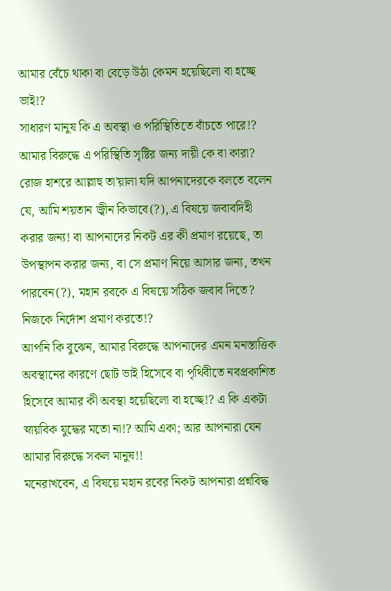আমার বেঁচে থাকা বা বেড়ে উঠা কেমন হয়েছিলো বা হচ্ছে ভাই!?
সাধারণ মানুষ কি এ অবস্থা ও পরিস্থিতিতে বাঁচতে পারে!?
আমার বিরুদ্ধে এ পরিস্থিতি সৃষ্টির জন্য দায়ী কে বা কারা?
রোজ হাশরে আল্লাহু তা'য়ালা যদি আপনাদেরকে বলতে বলেন যে, আমি শয়তান জ্বীন কিভাবে(?), এ বিষয়ে জবাবদিহী করার জন্য! বা আপনাদের নিকট এর কী প্রমাণ রয়েছে, তা উপস্থাপন করার জন্য, বা সে প্রমাণ নিয়ে আসার জন্য, তখন পারবেন(?), মহান রবকে এ বিষয়ে সঠিক জবাব দিতে? নিজকে নির্দোশ প্রমাণ করতে!?
আপনি কি বুঝেন, আমার বিরুদ্ধে আপনাদের এমন মনস্তাত্তিক অবস্থানের কারণে ছোট ভাই হিসেবে বা পৃথিবীতে নবপ্রকাশিত হিসেবে আমার কী অবস্থা হয়েছিলো বা হচ্ছে!? এ কি একটা স্নায়বিক যুদ্ধের মতো না!? আমি একা; আর আপনারা যেন আমার বিরুদ্ধে সকল মানুষ!!
মনেরাখবেন, এ বিষয়ে মহান রবের নিকট আপনারা প্রশ্নবিদ্ধ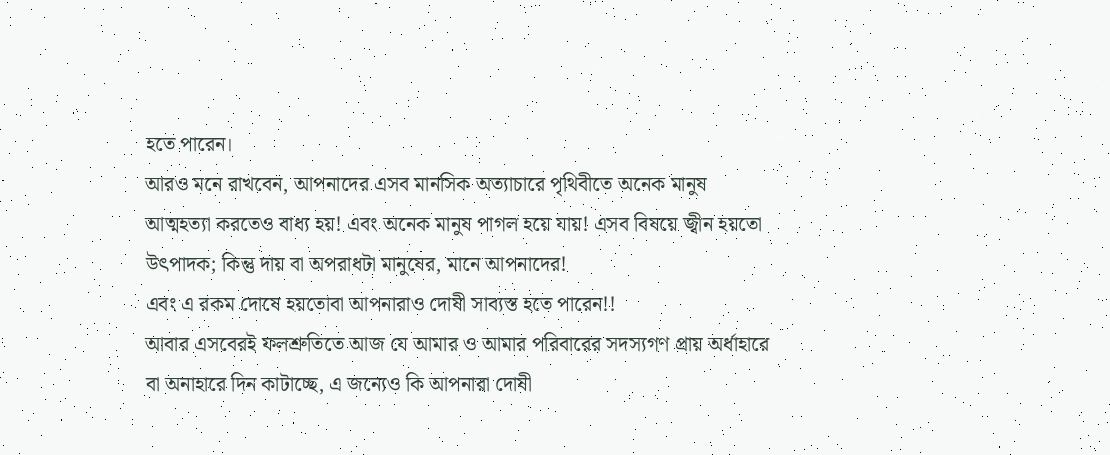হতে পারেন।
আরও মনে রাখবেন, আপনাদের এসব মানসিক অত্যাচারে পৃথিবীতে অনেক মানুষ আত্মহত্যা করতেও বাধ্য হয়! এবং অনেক মানুষ পাগল হয়ে যায়! এসব বিষয়ে জ্বীন হয়তো উৎপাদক; কিন্তু দায় বা অপরাধটা মানুষের, মানে আপনাদের!
এবং এ রকম দোষে হয়তোবা আপনারাও দোষী সাব্যস্ত হতে পারেন!!
আবার এসবেরই ফলশ্রুতিতে আজ যে আমার ও আমার পরিবারের সদস্যগণ প্রায় অর্ধাহারে বা অনাহারে দিন কাটাচ্ছে, এ জন্যেও কি আপনারা দোষী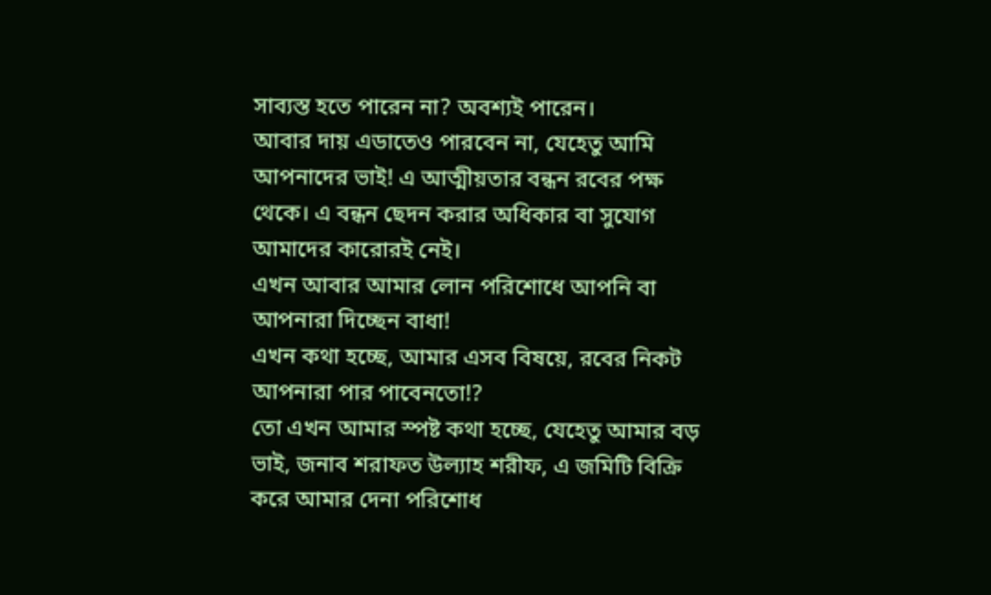সাব্যস্ত হতে পারেন না? অবশ্যই পারেন।
আবার দায় এডাতেও পারবেন না, যেহেতু আমি আপনাদের ভাই! এ আত্মীয়তার বন্ধন রবের পক্ষ থেকে। এ বন্ধন ছেদন করার অধিকার বা সুযোগ আমাদের কারোরই নেই।
এখন আবার আমার লোন পরিশোধে আপনি বা আপনারা দিচ্ছেন বাধা!
এখন কথা হচ্ছে, আমার এসব বিষয়ে, রবের নিকট আপনারা পার পাবেনতো!?
তো এখন আমার স্পষ্ট কথা হচ্ছে, যেহেতু আমার বড় ভাই, জনাব শরাফত উল্যাহ শরীফ, এ জমিটি বিক্রি করে আমার দেনা পরিশোধ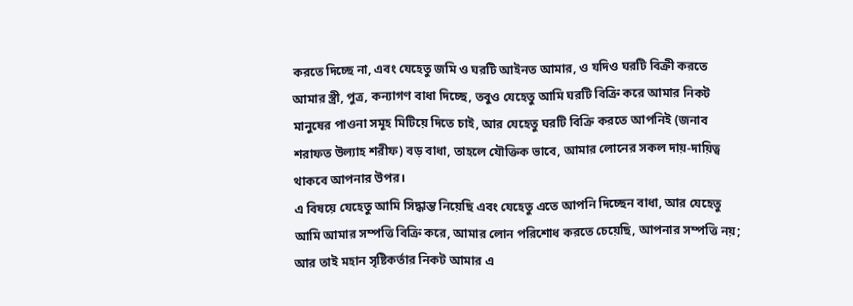করতে দিচ্ছে না, এবং যেহেতু জমি ও ঘরটি আইনত আমার, ও যদিও ঘরটি বিক্রী করতে আমার স্ত্রী, পুত্র, কন্যাগণ বাধা দিচ্ছে, তবুও যেহেতু আমি ঘরটি বিক্রি করে আমার নিকট মানুষের পাওনা সমূহ মিটিয়ে দিতে চাই, আর যেহেতু ঘরটি বিক্রি করতে আপনিই (জনাব শরাফত উল্যাহ শরীফ) বড় বাধা, তাহলে যৌক্তিক ভাবে, আমার লোনের সকল দায়-দায়িত্ব থাকবে আপনার উপর।
এ বিষয়ে যেহেতু আমি সিদ্ধান্ত নিয়েছি এবং যেহেতু এতে আপনি দিচ্ছেন বাধা, আর যেহেতু আমি আমার সম্পত্তি বিক্রি করে, আমার লোন পরিশোধ করতে চেয়েছি, আপনার সম্পত্তি নয়; আর তাই মহান সৃষ্টিকর্তার নিকট আমার এ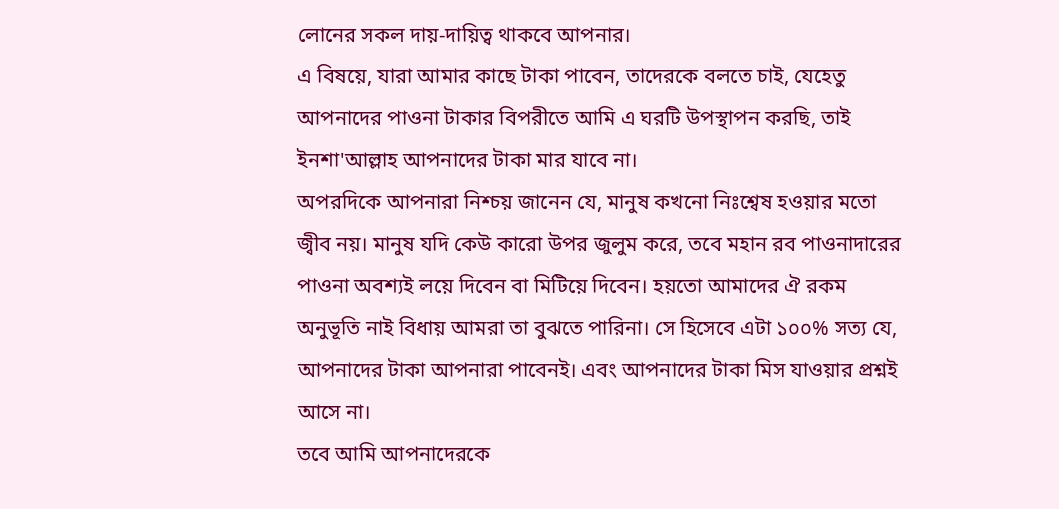লোনের সকল দায়-দায়িত্ব থাকবে আপনার।
এ বিষয়ে, যারা আমার কাছে টাকা পাবেন, তাদেরকে বলতে চাই, যেহেতু আপনাদের পাওনা টাকার বিপরীতে আমি এ ঘরটি উপস্থাপন করছি, তাই ইনশা'আল্লাহ আপনাদের টাকা মার যাবে না।
অপরদিকে আপনারা নিশ্চয় জানেন যে, মানুষ কখনো নিঃশ্বেষ হওয়ার মতো জ্বীব নয়। মানুষ যদি কেউ কারো উপর জুলুম করে, তবে মহান রব পাওনাদারের পাওনা অবশ্যই লয়ে দিবেন বা মিটিয়ে দিবেন। হয়তো আমাদের ঐ রকম অনুভূতি নাই বিধায় আমরা তা বুঝতে পারিনা। সে হিসেবে এটা ১০০% সত্য যে, আপনাদের টাকা আপনারা পাবেনই। এবং আপনাদের টাকা মিস যাওয়ার প্রশ্নই আসে না।
তবে আমি আপনাদেরকে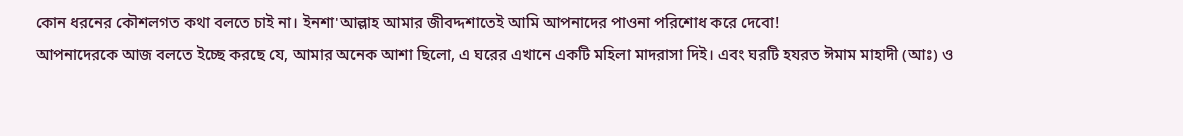কোন ধরনের কৌশলগত কথা বলতে চাই না। ইনশা'আল্লাহ আমার জীবদ্দশাতেই আমি আপনাদের পাওনা পরিশোধ করে দেবো!
আপনাদেরকে আজ বলতে ইচ্ছে করছে যে, আমার অনেক আশা ছিলো, এ ঘরের এখানে একটি মহিলা মাদরাসা দিই। এবং ঘরটি হযরত ঈমাম মাহাদী (আঃ) ও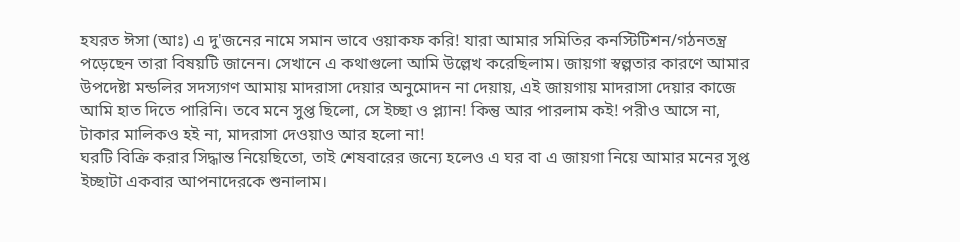হযরত ঈসা (আঃ) এ দু'জনের নামে সমান ভাবে ওয়াকফ করি! যারা আমার সমিতির কনস্টিটিশন/গঠনতন্ত্র পড়েছেন তারা বিষয়টি জানেন। সেখানে এ কথাগুলো আমি উল্লেখ করেছিলাম। জায়গা স্বল্পতার কারণে আমার উপদেষ্টা মন্ডলির সদস্যগণ আমায় মাদরাসা দেয়ার অনুমোদন না দেয়ায়, এই জায়গায় মাদরাসা দেয়ার কাজে আমি হাত দিতে পারিনি। তবে মনে সুপ্ত ছিলো, সে ইচ্ছা ও প্ল্যান! কিন্তু আর পারলাম কই! পরীও আসে না, টাকার মালিকও হই না, মাদরাসা দেওয়াও আর হলো না!
ঘরটি বিক্রি করার সিদ্ধান্ত নিয়েছিতো, তাই শেষবারের জন্যে হলেও এ ঘর বা এ জায়গা নিয়ে আমার মনের সুপ্ত ইচ্ছাটা একবার আপনাদেরকে শুনালাম।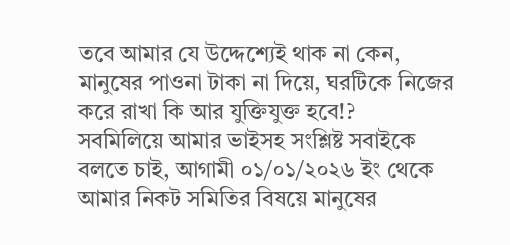তবে আমার যে উদ্দেশ্যেই থাক না কেন, মানুষের পাওনা টাকা না দিয়ে, ঘরটিকে নিজের করে রাখা কি আর যুক্তিযুক্ত হবে!?
সবমিলিয়ে আমার ভাইসহ সংশ্লিষ্ট সবাইকে বলতে চাই, আগামী ০১/০১/২০২৬ ইং থেকে আমার নিকট সমিতির বিষয়ে মানুষের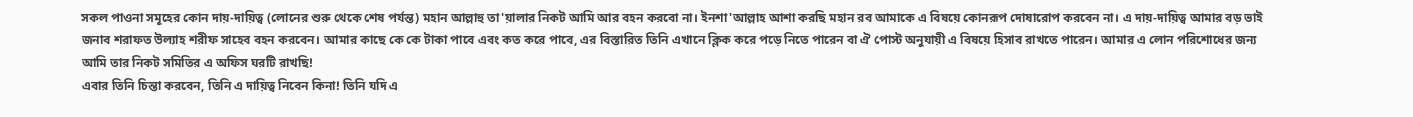সকল পাওনা সমূহের কোন দায়-দায়িত্ব (লোনের শুরু থেকে শেষ পর্যন্ত) মহান আল্লাহু তা'য়ালার নিকট আমি আর বহন করবো না। ইনশা'আল্লাহ আশা করছি মহান রব আমাকে এ বিষয়ে কোনরূপ দোষারোপ করবেন না। এ দায়-দায়িত্ব আমার বড় ভাই জনাব শরাফত উল্যাহ শরীফ সাহেব বহন করবেন। আমার কাছে কে কে টাকা পাবে এবং কত করে পাবে, এর বিস্তারিত তিনি এখানে ক্লিক করে পড়ে নিতে পারেন বা ঐ পোস্ট অনুযায়ী এ বিষয়ে হিসাব রাখতে পারেন। আমার এ লোন পরিশোধের জন্য আমি তার নিকট সমিতির এ অফিস ঘরটি রাখছি!
এবার তিনি চিন্তা করবেন, তিনি এ দায়িত্ব নিবেন কিনা! তিনি যদি এ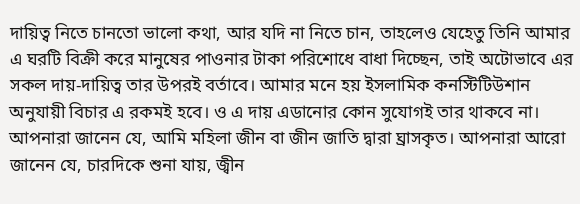দায়িত্ব নিতে চানতো ভালো কথা, আর যদি না নিতে চান, তাহলেও যেহেতু তিনি আমার এ ঘরটি বিক্রী করে মানুষের পাওনার টাকা পরিশোধে বাধা দিচ্ছেন, তাই অটোভাবে এর সকল দায়-দায়িত্ব তার উপরই বর্তাবে। আমার মনে হয় ইসলামিক কনস্টিটিউশান অনুযায়ী বিচার এ রকমই হবে। ও এ দায় এডানোর কোন সুযোগই তার থাকবে না।
আপনারা জানেন যে, আমি মহিলা জীন বা জীন জাতি দ্বারা ঘ্রাসকৃত। আপনারা আরো জানেন যে, চারদিকে শুনা যায়, জ্বীন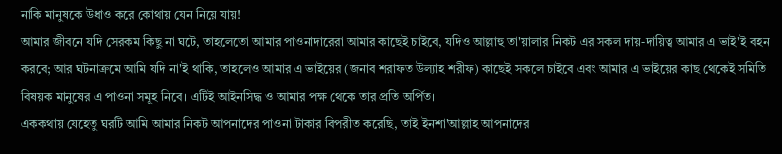নাকি মানুষকে উধাও করে কোথায় যেন নিয়ে যায়!
আমার জীবনে যদি সেরকম কিছু না ঘটে, তাহলেতো আমার পাওনাদারেরা আমার কাছেই চাইবে, যদিও আল্লাহু তা'য়ালার নিকট এর সকল দায়-দায়িত্ব আমার এ ভাই'ই বহন করবে; আর ঘটনাক্রমে আমি যদি না'ই থাকি, তাহলেও আমার এ ভাইয়ের (জনাব শরাফত উল্যাহ শরীফ) কাছেই সকলে চাইবে এবং আমার এ ভাইয়ের কাছ থেকেই সমিতি বিষয়ক মানুষের এ পাওনা সমূহ নিবে। এটিই আইনসিদ্ধ ও আমার পক্ষ থেকে তার প্রতি অর্পিত।
এককথায় যেহেতু ঘরটি আমি আমার নিকট আপনাদের পাওনা টাকার বিপরীত করেছি, তাই ইনশা'আল্লাহ আপনাদের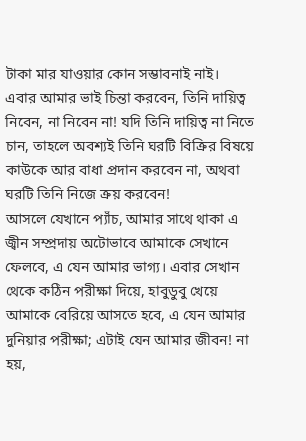টাকা মার যাওয়ার কোন সম্ভাবনাই নাই।
এবার আমার ভাই চিন্তা করবেন, তিনি দায়িত্ব নিবেন, না নিবেন না! যদি তিনি দায়িত্ব না নিতে চান, তাহলে অবশ্যই তিনি ঘরটি বিক্রির বিষয়ে কাউকে আর বাধা প্রদান করবেন না, অথবা ঘরটি তিনি নিজে ক্রয় করবেন!
আসলে যেখানে প্যাঁচ, আমার সাথে থাকা এ জ্বীন সম্প্রদায় অটোভাবে আমাকে সেখানে ফেলবে, এ যেন আমার ভাগ্য। এবার সেখান থেকে কঠিন পরীক্ষা দিয়ে, হাবুডুবু খেয়ে আমাকে বেরিয়ে আসতে হবে, এ যেন আমার দুনিয়ার পরীক্ষা; এটাই যেন আমার জীবন! না হয়,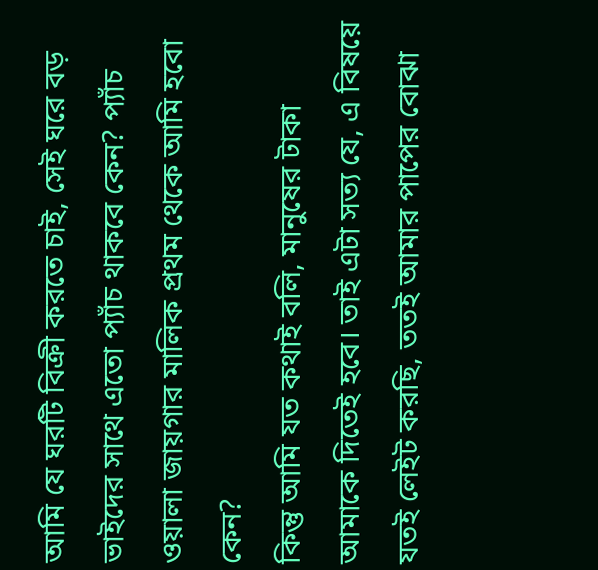আমি যে ঘরটি বিক্রী করতে চাই, সেই ঘরে বড় ভাইদের সাথে এতো প্যাঁচ থাকবে কেন? প্যাঁচ ওয়ালা জায়গার মালিক প্রথম থেকে আমি হবো কেন?
কিন্তু আমি যত কথাই বলি, মানুষের টাকা আমাকে দিতেই হবে। তাই এটা সত্য যে, এ বিষয়ে যতই লেইট করছি, ততই আমার পাপের বোঝা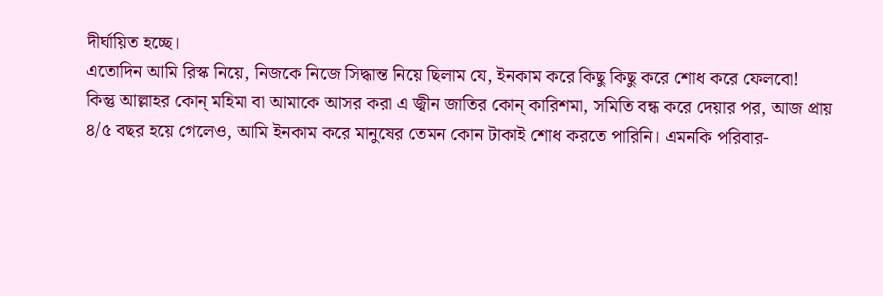দীর্ঘায়িত হচ্ছে।
এতোদিন আমি রিস্ক নিয়ে, নিজকে নিজে সিদ্ধান্ত নিয়ে ছিলাম যে, ইনকাম করে কিছু কিছু করে শোধ করে ফেলবো!
কিন্তু আল্লাহর কোন্ মহিমা বা আমাকে আসর করা এ জ্বীন জাতির কোন্ কারিশমা, সমিতি বন্ধ করে দেয়ার পর, আজ প্রায় ৪/৫ বছর হয়ে গেলেও, আমি ইনকাম করে মানুষের তেমন কোন টাকাই শোধ করতে পারিনি। এমনকি পরিবার-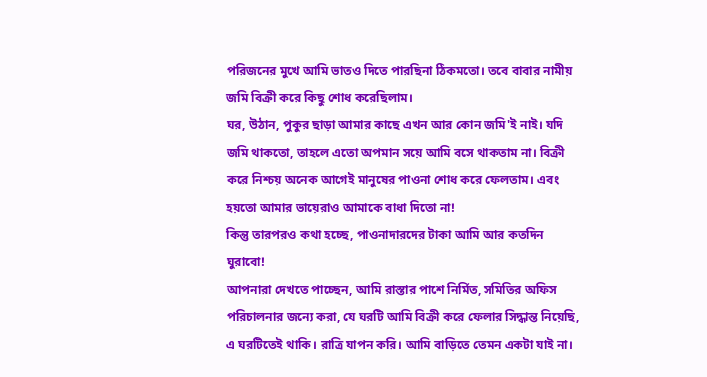পরিজনের মুখে আমি ভাতও দিতে পারছিনা ঠিকমতো। তবে বাবার নামীয় জমি বিক্রী করে কিছু শোধ করেছিলাম।
ঘর, উঠান, পুকুর ছাড়া আমার কাছে এখন আর কোন জমি'ই নাই। যদি জমি থাকতো, তাহলে এতো অপমান সয়ে আমি বসে থাকতাম না। বিক্রী করে নিশ্চয় অনেক আগেই মানুষের পাওনা শোধ করে ফেলতাম। এবং হয়তো আমার ভায়েরাও আমাকে বাধা দিতো না!
কিন্তু তারপরও কথা হচ্ছে, পাওনাদারদের টাকা আমি আর কতদিন ঘুরাবো!
আপনারা দেখতে পাচ্ছেন, আমি রাস্তার পাশে নির্মিত, সমিতির অফিস পরিচালনার জন্যে করা, যে ঘরটি আমি বিক্রী করে ফেলার সিদ্ধান্ত নিয়েছি, এ ঘরটিতেই থাকি। রাত্রি যাপন করি। আমি বাড়িতে তেমন একটা যাই না।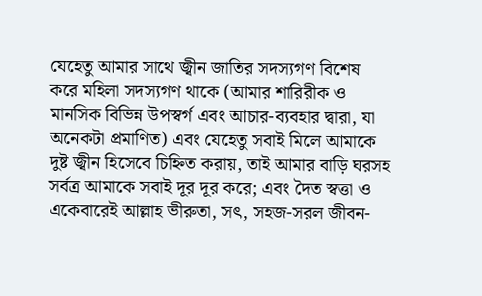যেহেতু আমার সাথে জ্বীন জাতির সদস্যগণ বিশেষ করে মহিলা সদস্যগণ থাকে (আমার শারিরীক ও মানসিক বিভিন্ন উপস্বর্গ এবং আচার-ব্যবহার দ্বারা, যা অনেকটা প্রমাণিত) এবং যেহেতু সবাই মিলে আমাকে দুষ্ট জ্বীন হিসেবে চিহ্নিত করায়, তাই আমার বাড়ি ঘরসহ সর্বত্র আমাকে সবাই দূর দূর করে; এবং দৈত স্বত্তা ও একেবারেই আল্লাহ ভীরুতা, সৎ, সহজ-সরল জীবন-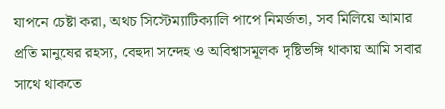যাপনে চেষ্টা করা, অথচ সিস্টেম্যাটিক্যালি পাপে নিমর্জতা, সব মিলিয়ে আমার প্রতি মানুষের রহস্য, বেহুদা সন্দেহ ও অবিশ্বাসমূলক দৃষ্টিভঙ্গি থাকায় আমি সবার সাথে থাকতে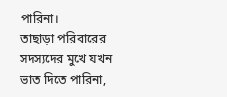পারিনা।
তাছাড়া পরিবারের সদস্যদের মুখে যখন ভাত দিতে পারিনা,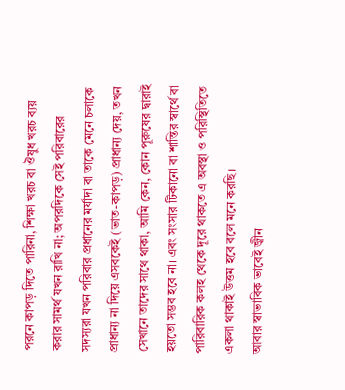পরনে কাপড় দিতে পারিনা, শিক্ষা খরচ বা ঔষুধ খরচ ব্যয় করার সামর্থ যখন রাখি না; অপরদিকে সেই পরিবারের সদস্যরা যখন পরিবার প্রধানের মর্যাদা বা তাকে মেনে চলাকে প্রাধান্য না দিয়ে এসবকেই (ভাত-কাপড়) প্রাধান্য দেয়, তখন সেখানে তাদের সাথে থাকা, আমি কেন, কোন পূরুষের দ্বারাই হয়তো সম্ভব হবে না। এবং সংসার টিকানো বা শান্তির স্বার্থে বা পারিবারিক কলহ থেকে দূরে থাকতে এ অবস্থা ও পরিস্থিতিতে একলা থাকাই উত্তম হবে বলে মনে করছি।
আবার স্বাভাবিক ভাবেই জ্বীন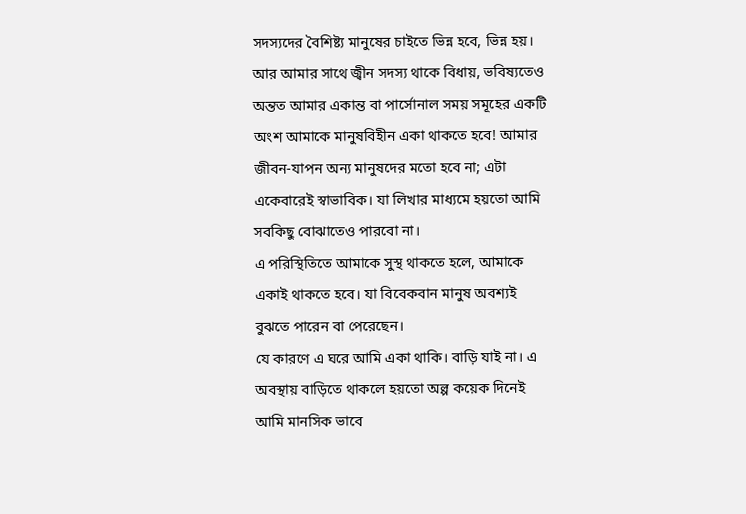সদস্যদের বৈশিষ্ট্য মানুষের চাইতে ভিন্ন হবে, ভিন্ন হয়। আর আমার সাথে জ্বীন সদস্য থাকে বিধায়, ভবিষ্যতেও অন্তত আমার একান্ত বা পার্সোনাল সময় সমূহের একটি অংশ আমাকে মানুষবিহীন একা থাকতে হবে! আমার জীবন-যাপন অন্য মানুষদের মতো হবে না; এটা একেবারেই স্বাভাবিক। যা লিখার মাধ্যমে হয়তো আমি সবকিছু বোঝাতেও পারবো না।
এ পরিস্থিতিতে আমাকে সুস্থ থাকতে হলে, আমাকে একাই থাকতে হবে। যা বিবেকবান মানুষ অবশ্যই বুঝতে পারেন বা পেরেছেন।
যে কারণে এ ঘরে আমি একা থাকি। বাড়ি যাই না। এ অবস্থায় বাড়িতে থাকলে হয়তো অল্প কয়েক দিনেই আমি মানসিক ভাবে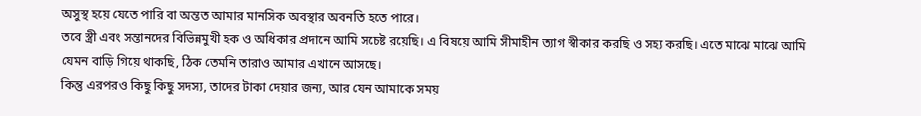অসুস্থ হয়ে যেতে পারি বা অন্তত আমার মানসিক অবস্থার অবনতি হতে পারে।
তবে স্ত্রী এবং সন্তানদের বিভিন্নমুখী হক ও অধিকার প্রদানে আমি সচেষ্ট রয়েছি। এ বিষয়ে আমি সীমাহীন ত্যাগ স্বীকার করছি ও সহ্য করছি। এতে মাঝে মাঝে আমি যেমন বাড়ি গিয়ে থাকছি, ঠিক তেমনি তারাও আমার এখানে আসছে।
কিন্তু এরপরও কিছু কিছু সদস্য, তাদের টাকা দেয়ার জন্য, আর যেন আমাকে সময়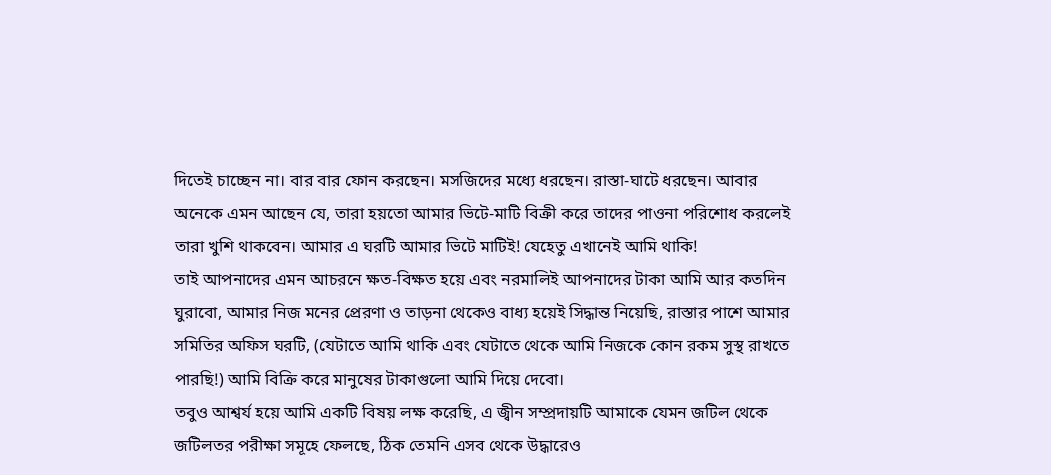দিতেই চাচ্ছেন না। বার বার ফোন করছেন। মসজিদের মধ্যে ধরছেন। রাস্তা-ঘাটে ধরছেন। আবার অনেকে এমন আছেন যে, তারা হয়তো আমার ভিটে-মাটি বিক্রী করে তাদের পাওনা পরিশোধ করলেই তারা খুশি থাকবেন। আমার এ ঘরটি আমার ভিটে মাটিই! যেহেতু এখানেই আমি থাকি!
তাই আপনাদের এমন আচরনে ক্ষত-বিক্ষত হয়ে এবং নরমালিই আপনাদের টাকা আমি আর কতদিন ঘুরাবো, আমার নিজ মনের প্রেরণা ও তাড়না থেকেও বাধ্য হয়েই সিদ্ধান্ত নিয়েছি, রাস্তার পাশে আমার সমিতির অফিস ঘরটি, (যেটাতে আমি থাকি এবং যেটাতে থেকে আমি নিজকে কোন রকম সুস্থ রাখতে পারছি!) আমি বিক্রি করে মানুষের টাকাগুলো আমি দিয়ে দেবো।
তবুও আশ্বর্য হয়ে আমি একটি বিষয় লক্ষ করেছি, এ জ্বীন সম্প্রদায়টি আমাকে যেমন জটিল থেকে জটিলতর পরীক্ষা সমূহে ফেলছে, ঠিক তেমনি এসব থেকে উদ্ধারেও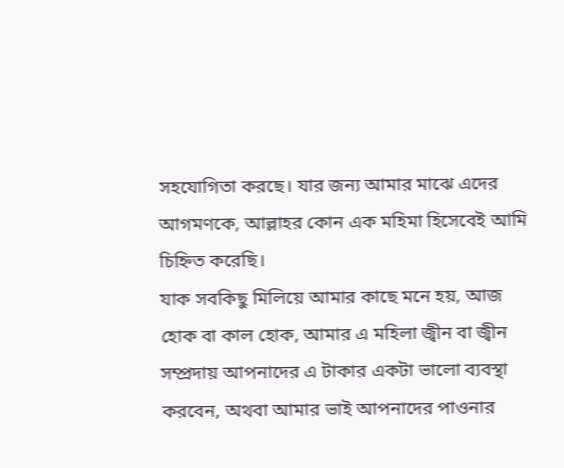সহযোগিতা করছে। যার জন্য আমার মাঝে এদের আগমণকে, আল্লাহর কোন এক মহিমা হিসেবেই আমি চিহ্নিত করেছি।
যাক সবকিছু মিলিয়ে আমার কাছে মনে হয়, আজ হোক বা কাল হোক, আমার এ মহিলা জ্বীন বা জ্বীন সম্প্রদায় আপনাদের এ টাকার একটা ভালো ব্যবস্থা করবেন, অথবা আমার ভাই আপনাদের পাওনার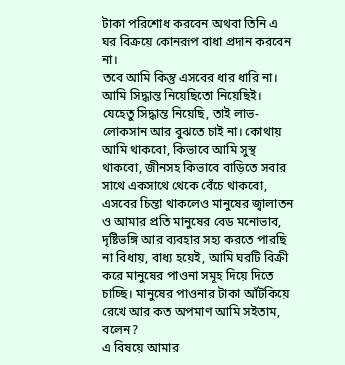টাকা পরিশোধ করবেন অথবা তিনি এ ঘর বিক্রয়ে কোনরূপ বাধা প্রদান করবেন না।
তবে আমি কিন্তু এসবের ধার ধারি না। আমি সিদ্ধান্ত নিয়েছিতো নিয়েছিই। যেহেতু সিদ্ধান্ত নিয়েছি, তাই লাভ-লোকসান আর বুঝতে চাই না। কোথায় আমি থাকবো, কিভাবে আমি সুস্থ থাকবো, জীনসহ কিভাবে বাড়িতে সবার সাথে একসাথে থেকে বেঁচে থাকবো, এসবের চিন্তা থাকলেও মানুষের জ্বালাতন ও আমার প্রতি মানুষের বেড মনোভাব, দৃষ্টিভঙ্গি আর ব্যবহার সহ্য করতে পারছি না বিধায়, বাধ্য হয়েই, আমি ঘরটি বিক্রী করে মানুষের পাওনা সমূহ দিয়ে দিতে চাচ্ছি। মানুষের পাওনার টাকা আঁটকিয়ে রেখে আর কত অপমাণ আমি সইতাম, বলেন?
এ বিষয়ে আমার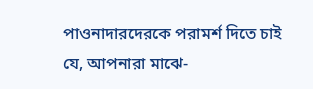পাওনাদারদেরকে পরামর্শ দিতে চাই যে, আপনারা মাঝে-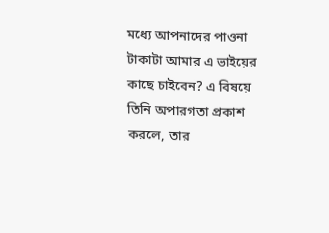মধ্যে আপনাদের পাওনা টাকাটা আমার এ ভাইয়ের কাছে চাইবেন? এ বিষয়ে তিনি অপারগতা প্রকাশ করলে, তার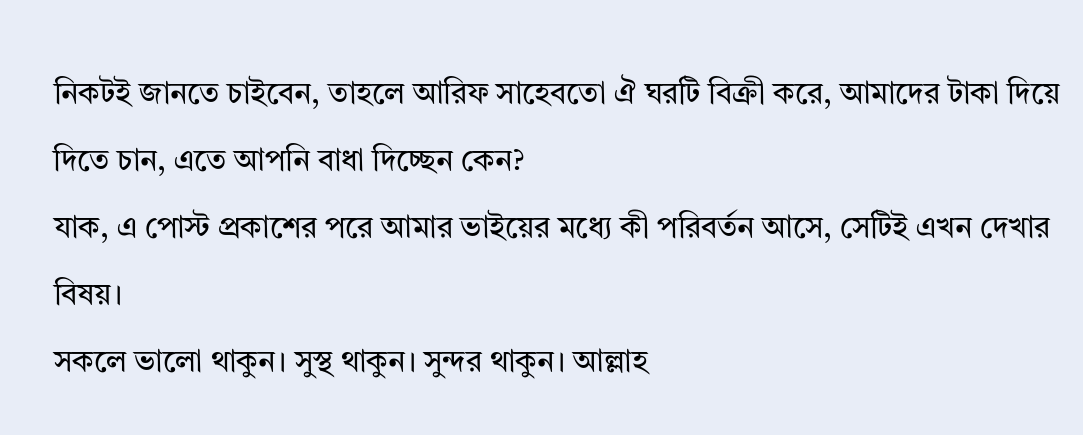নিকটই জানতে চাইবেন, তাহলে আরিফ সাহেবতো ঐ ঘরটি বিক্রী করে, আমাদের টাকা দিয়ে দিতে চান, এতে আপনি বাধা দিচ্ছেন কেন?
যাক, এ পোস্ট প্রকাশের পরে আমার ভাইয়ের মধ্যে কী পরিবর্তন আসে, সেটিই এখন দেখার বিষয়।
সকলে ভালো থাকুন। সুস্থ থাকুন। সুন্দর থাকুন। আল্লাহ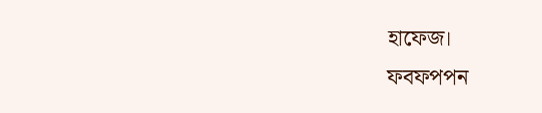হাফেজ।
ফবফপপন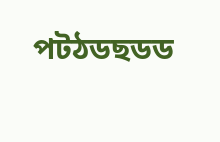পটঠডছডড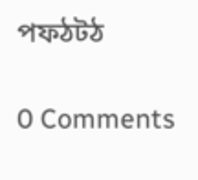পফঠটঠ

0 Comments